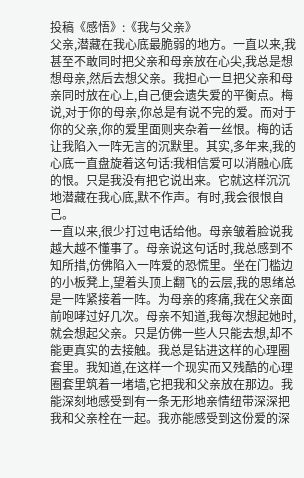投稿《感悟》:《我与父亲》
父亲,潜藏在我心底最脆弱的地方。一直以来,我甚至不敢同时把父亲和母亲放在心尖,我总是想想母亲,然后去想父亲。我担心一旦把父亲和母亲同时放在心上,自己便会遗失爱的平衡点。梅说,对于你的母亲,你总是有说不完的爱。而对于你的父亲,你的爱里面则夹杂着一丝恨。梅的话让我陷入一阵无言的沉默里。其实,多年来,我的心底一直盘旋着这句话:我相信爱可以消融心底的恨。只是我没有把它说出来。它就这样沉沉地潜藏在我心底,默不作声。有时,我会很恨自己。
一直以来,很少打过电话给他。母亲皱着脸说我越大越不懂事了。母亲说这句话时,我总感到不知所措,仿佛陷入一阵爱的恐慌里。坐在门槛边的小板凳上,望着头顶上翻飞的云层,我的思绪总是一阵紧接着一阵。为母亲的疼痛,我在父亲面前咆哮过好几次。母亲不知道,我每次想起她时,就会想起父亲。只是仿佛一些人只能去想,却不能更真实的去接触。我总是钻进这样的心理圈套里。我知道,在这样一个现实而又残酷的心理圈套里筑着一堵墙,它把我和父亲放在那边。我能深刻地感受到有一条无形地亲情纽带深深把我和父亲栓在一起。我亦能感受到这份爱的深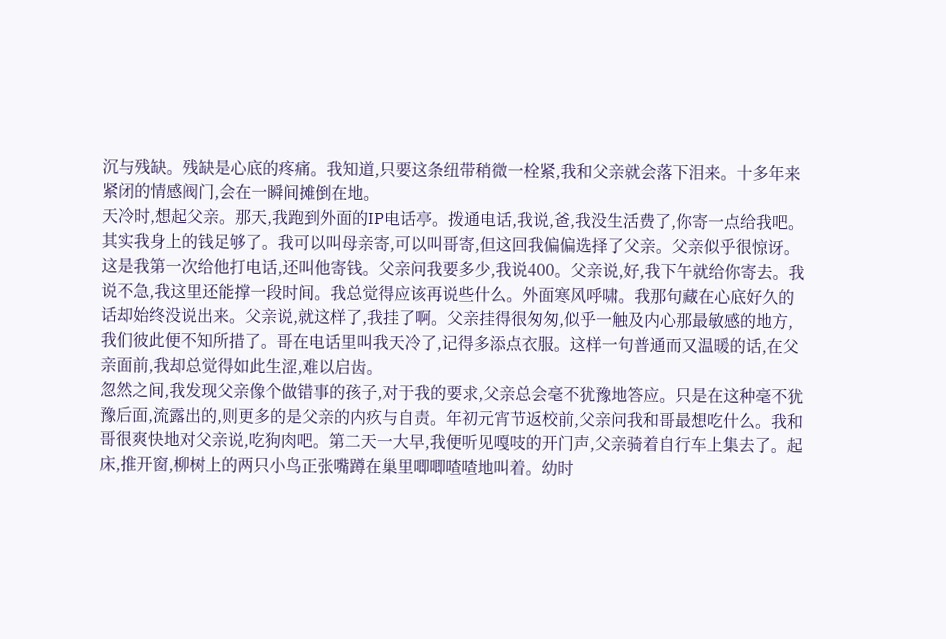沉与残缺。残缺是心底的疼痛。我知道,只要这条纽带稍微一栓紧,我和父亲就会落下泪来。十多年来紧闭的情感阀门,会在一瞬间摊倒在地。
天冷时,想起父亲。那天,我跑到外面的IP电话亭。拨通电话,我说,爸,我没生活费了,你寄一点给我吧。其实我身上的钱足够了。我可以叫母亲寄,可以叫哥寄,但这回我偏偏选择了父亲。父亲似乎很惊讶。这是我第一次给他打电话,还叫他寄钱。父亲问我要多少,我说400。父亲说,好,我下午就给你寄去。我说不急,我这里还能撑一段时间。我总觉得应该再说些什么。外面寒风呼啸。我那句藏在心底好久的话却始终没说出来。父亲说,就这样了,我挂了啊。父亲挂得很匆匆,似乎一触及内心那最敏感的地方,我们彼此便不知所措了。哥在电话里叫我天冷了,记得多添点衣服。这样一句普通而又温暖的话,在父亲面前,我却总觉得如此生涩,难以启齿。
忽然之间,我发现父亲像个做错事的孩子,对于我的要求,父亲总会毫不犹豫地答应。只是在这种毫不犹豫后面,流露出的,则更多的是父亲的内疚与自责。年初元宵节返校前,父亲问我和哥最想吃什么。我和哥很爽快地对父亲说,吃狗肉吧。第二天一大早,我便听见嘎吱的开门声,父亲骑着自行车上集去了。起床,推开窗,柳树上的两只小鸟正张嘴蹲在巢里唧唧喳喳地叫着。幼时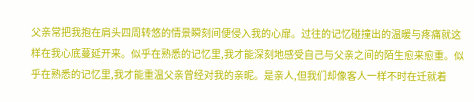父亲常把我抱在肩头四周转悠的情景瞬刻间便侵入我的心扉。过往的记忆碰撞出的温暖与疼痛就这样在我心底蔓延开来。似乎在熟悉的记忆里,我才能深刻地感受自己与父亲之间的陌生愈来愈重。似乎在熟悉的记忆里,我才能重温父亲曾经对我的亲昵。是亲人,但我们却像客人一样不时在迁就着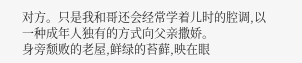对方。只是我和哥还会经常学着儿时的腔调,以一种成年人独有的方式向父亲撒娇。
身旁颓败的老屋,鲜绿的苔藓,映在眼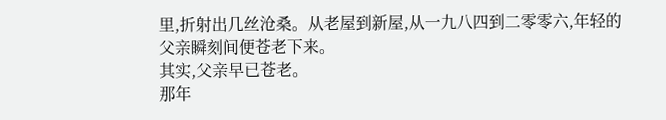里,折射出几丝沧桑。从老屋到新屋,从一九八四到二零零六,年轻的父亲瞬刻间便苍老下来。
其实,父亲早已苍老。
那年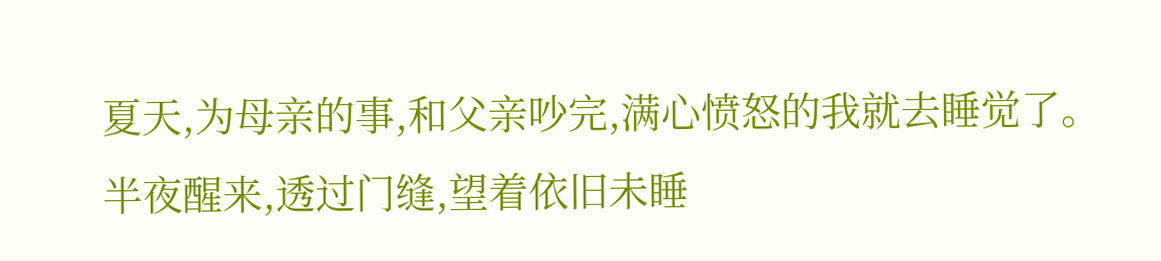夏天,为母亲的事,和父亲吵完,满心愤怒的我就去睡觉了。半夜醒来,透过门缝,望着依旧未睡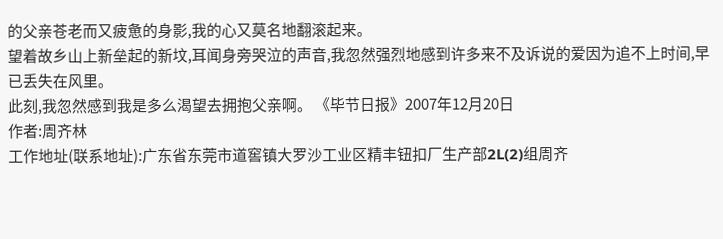的父亲苍老而又疲惫的身影,我的心又莫名地翻滚起来。
望着故乡山上新垒起的新坟,耳闻身旁哭泣的声音,我忽然强烈地感到许多来不及诉说的爱因为追不上时间,早已丢失在风里。
此刻,我忽然感到我是多么渴望去拥抱父亲啊。 《毕节日报》2007年12月20日
作者:周齐林
工作地址(联系地址):广东省东莞市道窖镇大罗沙工业区精丰钮扣厂生产部2L(2)组周齐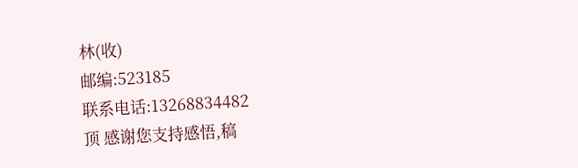林(收)
邮编:523185
联系电话:13268834482
顶 感谢您支持感悟,稿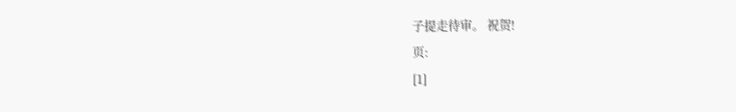子提走待审。 祝贺!
页:
[1]